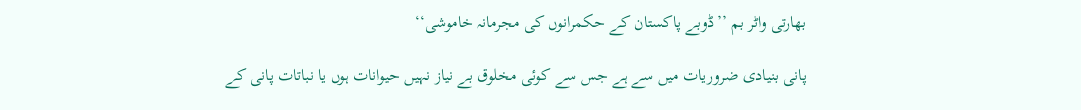بھارتی واٹر بم ’’ڈوبے پاکستان کے حکمرانوں کی مجرمانہ خاموشی‘‘

پانی بنیادی ضروریات میں سے ہے جس سے کوئی مخلوق بے نیاز نہیں حیوانات ہوں یا نباتات پانی کے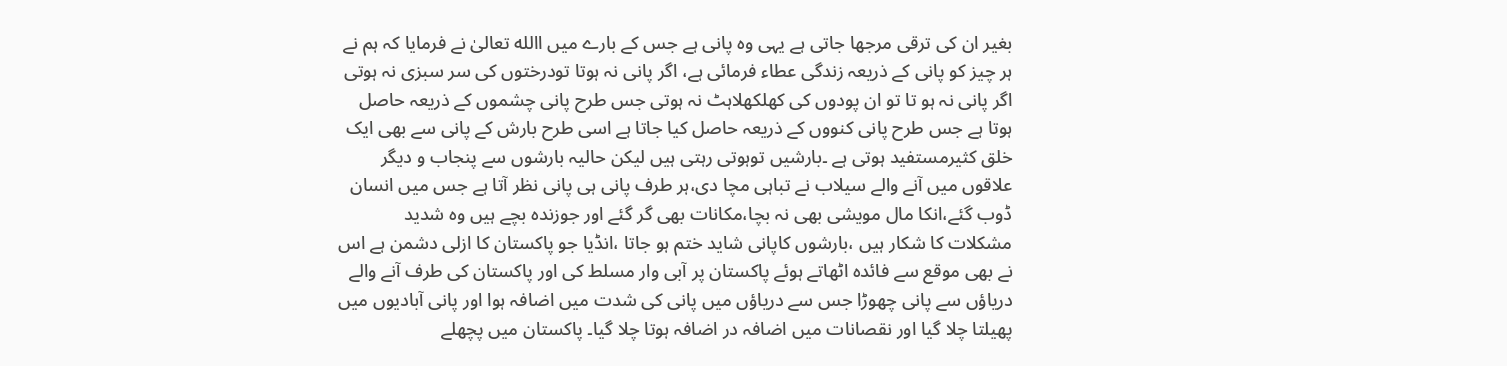بغیر ان کی ترقی مرجھا جاتی ہے یہی وہ پانی ہے جس کے بارے میں االله تعالیٰ نے فرمایا کہ ہم نے ہر چیز کو پانی کے ذریعہ زندگی عطاء فرمائی ہے، اگر پانی نہ ہوتا تودرختوں کی سر سبزی نہ ہوتی اگر پانی نہ ہو تا تو ان پودوں کی کھلکھلاہٹ نہ ہوتی جس طرح پانی چشموں کے ذریعہ حاصل ہوتا ہے جس طرح پانی کنووں کے ذریعہ حاصل کیا جاتا ہے اسی طرح بارش کے پانی سے بھی ایک خلق کثیرمستفید ہوتی ہے ۔بارشیں توہوتی رہتی ہیں لیکن حالیہ بارشوں سے پنجاب و دیگر علاقوں میں آنے والے سیلاب نے تباہی مچا دی،ہر طرف پانی ہی پانی نظر آتا ہے جس میں انسان ڈوب گئے،انکا مال مویشی بھی نہ بچا،مکانات بھی گر گئے اور جوزندہ بچے ہیں وہ شدید مشکلات کا شکار ہیں ،بارشوں کاپانی شاید ختم ہو جاتا ،انڈیا جو پاکستان کا ازلی دشمن ہے اس نے بھی موقع سے فائدہ اٹھاتے ہوئے پاکستان پر آبی وار مسلط کی اور پاکستان کی طرف آنے والے دریاؤں سے پانی چھوڑا جس سے دریاؤں میں پانی کی شدت میں اضافہ ہوا اور پانی آبادیوں میں پھیلتا چلا گیا اور نقصانات میں اضافہ در اضافہ ہوتا چلا گیا۔ پاکستان میں پچھلے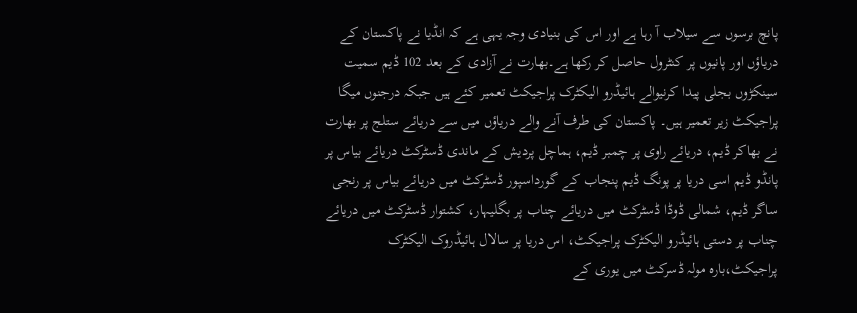پانچ برسوں سے سیلاب آ رہا ہے اور اس کی بنیادی وجہ یہی ہے کہ انڈیا نے پاکستان کے دریاؤں اور پانیوں پر کنٹرول حاصل کر رکھا ہے۔بھارت نے آزادی کے بعد 102 ڈیم سمیت سینکڑوں بجلی پیدا کرنیوالے ہائیڈرو الیکٹرک پراجیکٹ تعمیر کئے ہیں جبکہ درجنوں میگا پراجیکٹ زیر تعمیر ہیں۔ پاکستان کی طرف آنے والے دریاؤں میں سے دریائے ستلج پر بھارت نے بھاکر ڈیم، دریائے راوی پر چمبر ڈیم، ہماچل پردیش کے ماندی ڈسٹرکٹ دریائے بیاس پر پانڈو ڈیم اسی دریا پر پونگ ڈیم پنجاب کے گورداسپور ڈسٹرکٹ میں دریائے بیاس پر رنجی ساگر ڈیم، شمالی ڈوڈا ڈسٹرکٹ میں دریائے چناب پر بگلیہار، کشتوار ڈسٹرکٹ میں دریائے چناب پر دستی ہائیڈرو الیکٹرک پراجیکٹ، اس دریا پر سالال ہائیڈروک الیکٹرک پراجیکٹ،بارہ مولہ ڈسرکٹ میں یوری کے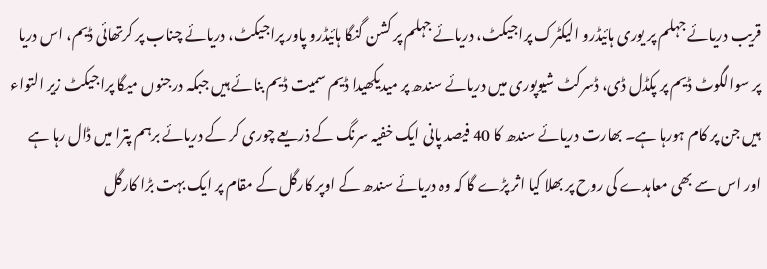قریب دریائے جہلم پر یوری ہائیڈرو الیکٹرک پراجیکٹ، دریائے جہلم پر کشن گنگا ہائیڈرو پاور پراجیکٹ، دریائے چناب پر کرتھائی ڈیم، اس دریا پر سوالگوٹ ڈیم پر پکڈل ڈی، ڈسرکٹ شیوپوری میں دریائے سندھ پر میدیکھیدا ڈیم سمیت ڈیم بنائے ہیں جبکہ درجنوں میگا پراجیکٹ زیر التواء ہیں جن پر کام ہورہا ہے۔ بھارت دریائے سندھ کا 40 فیصد پانی ایک خفیہ سرنگ کے ذریعے چوری کر کے دریائے برہم پترا میں ڈال رہا ہے اور اس سے بھی معاہدے کی روح پر بھلا کیا اثر پڑے گا کہ وہ دریائے سندھ کے اوپر کارگل کے مقام پر ایک بہت بڑا کارگل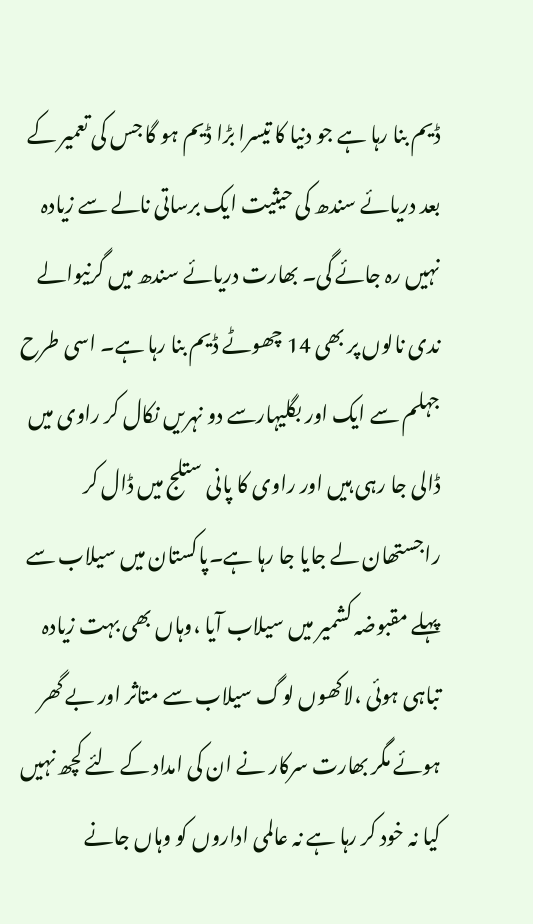ڈیم بنا رہا ہے جو دنیا کا تیسرا بڑا ڈیم ہو گا جس کی تعمیر کے بعد دریائے سندھ کی حیثیت ایک برساتی نالے سے زیادہ نہیں رہ جائے گی۔ بھارت دریائے سندھ میں گرنیوالے ندی نالوں پر بھی 14 چھوٹے ڈیم بنا رہا ہے۔ اسی طرح جہلم سے ایک اور بگلیہارسے دو نہریں نکال کر راوی میں ڈالی جا رہی ہیں اور راوی کا پانی ستلج میں ڈال کر راجستھان لے جایا جا رہا ہے۔پاکستان میں سیلاب سے پہلے مقبوضہ کشمیر میں سیلاب آیا ،وہاں بھی بہت زیادہ تباہی ہوئی ،لاکھوں لوگ سیلاب سے متاثر اور بے گھر ہوئے مگر بھارت سرکار نے ان کی امداد کے لئے کچھ نہیں کیا نہ خود کر رہا ہے نہ عالمی اداروں کو وہاں جانے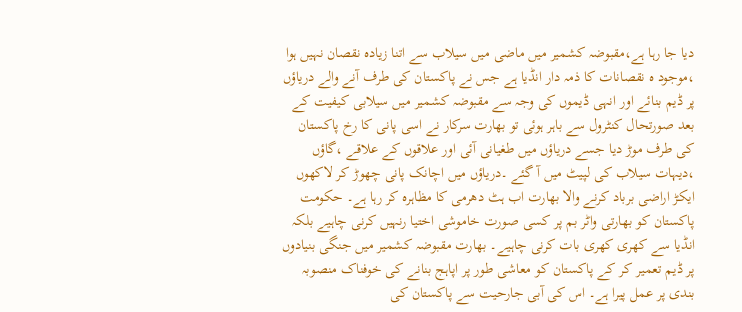دیا جا رہا ہے،مقبوضہ کشمیر میں ماضی میں سیلاب سے اتنا زیادہ نقصان نہیں ہوا ،موجود ہ نقصانات کا ذمہ دار انڈیا ہے جس نے پاکستان کی طرف آنے والے دریاؤں پر ڈیم بنائے اور انہی ڈیموں کی وجہ سے مقبوضہ کشمیر میں سیلابی کیفیت کے بعد صورتحال کنٹرول سے باہر ہوئی تو بھارت سرکار نے اسی پانی کا رخ پاکستان کی طرف موڑ دیا جسے دریاؤں میں طغیانی آئی اور علاقوں کے علاقے ،گاؤں ،دیہات سیلاب کی لپیٹ میں آ گئے ۔دریاؤں میں اچانک پانی چھوڑ کر لاکھوں ایکڑ اراضی برباد کرنے والا بھارت اب ہٹ دھرمی کا مظاہرہ کر رہا ہے۔ حکومت پاکستان کو بھارتی واٹر بم پر کسی صورت خاموشی اختیا رنہیں کرنی چاہیے بلکہ انڈیا سے کھری کھری بات کرنی چاہیے۔ بھارت مقبوضہ کشمیر میں جنگی بنیادوں پر ڈیم تعمیر کر کے پاکستان کو معاشی طور پر اپاہج بنانے کی خوفناک منصوبہ بندی پر عمل پیرا ہے۔ اس کی آبی جارحیت سے پاکستان کی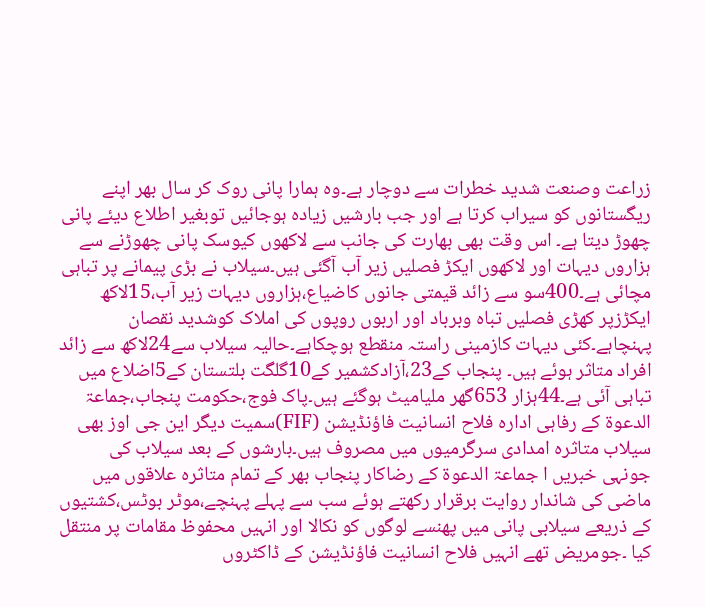زراعت وصنعت شدید خطرات سے دوچار ہے۔وہ ہمارا پانی روک کر سال بھر اپنے ریگستانوں کو سیراب کرتا ہے اور جب بارشیں زیادہ ہوجائیں توبغیر اطلاع دیئے پانی چھوڑ دیتا ہے۔ اس وقت بھی بھارت کی جانب سے لاکھوں کیوسک پانی چھوڑنے سے ہزاروں دیہات اور لاکھوں ایکڑ فصلیں زیر آب آگئی ہیں۔سیلاب نے بڑی پیمانے پر تباہی مچائی ہے۔400سو سے زائد قیمتی جانوں کاضیاع،ہزاروں دیہات زیر آب،15لاکھ ایکڑزپر کھڑی فصلیں تباہ وبرباد اور اربوں روپوں کی املاک کوشدید نقصان پہنچاہے۔کئی دیہات کازمینی راستہ منقطع ہوچکاہے۔حالیہ سیلاب سے24لاکھ سے زائد افراد متاثر ہوئے ہیں۔ پنجاب کے23،آزادکشمیر کے10گلگت بلتستان کے5اضلاع میں تباہی آئی ہے۔44ہزار 653گھر ملیامیٹ ہوگئے ہیں۔پاک فوج،حکومت پنجاب،جماعۃ الدعوۃ کے رفاہی ادارہ فلاح انسانیت فاؤنڈیشن (FIF)سمیت دیگر این جی اوز بھی سیلاب متاثرہ امدادی سرگرمیوں میں مصروف ہیں۔بارشوں کے بعد سیلاب کی جونہی خبریں ا جماعۃ الدعوۃ کے رضاکار پنجاب بھر کے تمام متاثرہ علاقوں میں ماضی کی شاندار روایت برقرار رکھتے ہوئے سب سے پہلے پہنچے،موٹر بوٹس،کشتیوں کے ذریعے سیلابی پانی میں پھنسے لوگوں کو نکالا اور انہیں محفوظ مقامات پر منتقل کیا ۔جومریض تھے انہیں فلاح انسانیت فاؤنڈیشن کے ڈاکٹروں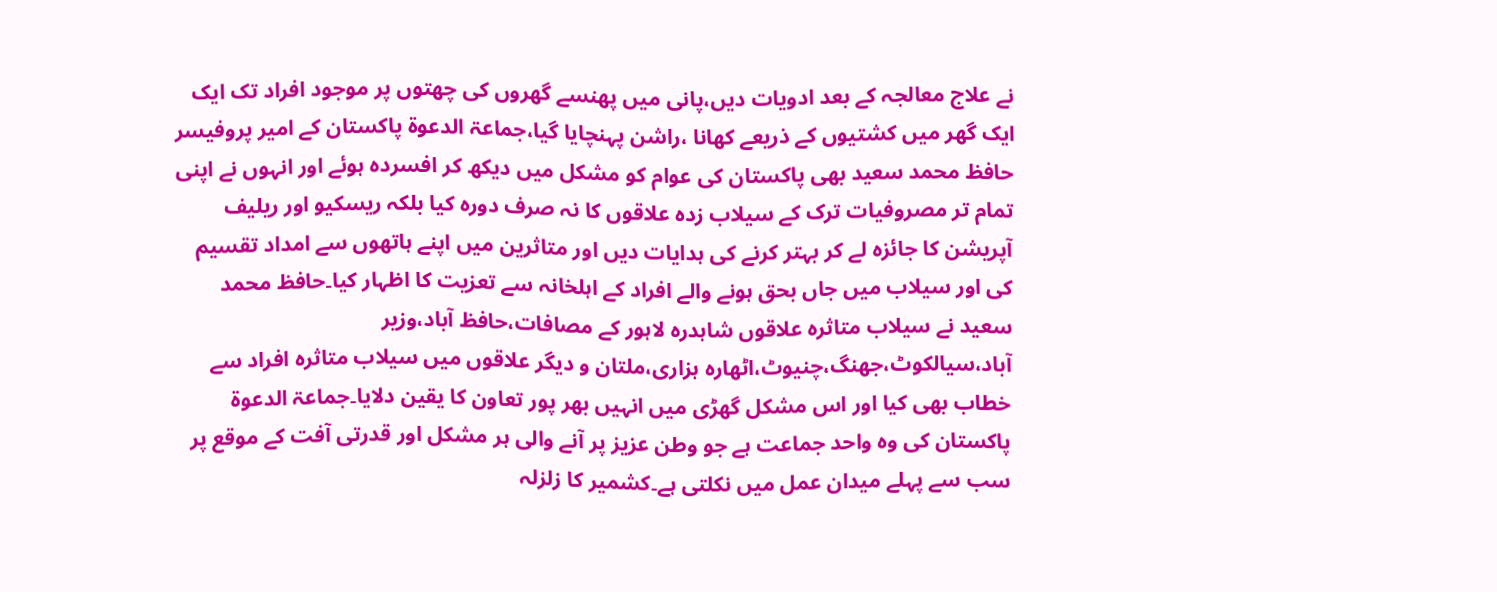نے علاج معالجہ کے بعد ادویات دیں،پانی میں پھنسے گھروں کی چھتوں پر موجود افراد تک ایک ایک گھر میں کشتیوں کے ذریعے کھانا ،راشن پہنچایا گیا،جماعۃ الدعوۃ پاکستان کے امیر پروفیسر حافظ محمد سعید بھی پاکستان کی عوام کو مشکل میں دیکھ کر افسردہ ہوئے اور انہوں نے اپنی تمام تر مصروفیات ترک کے سیلاب زدہ علاقوں کا نہ صرف دورہ کیا بلکہ ریسکیو اور ریلیف آپریشن کا جائزہ لے کر بہتر کرنے کی ہدایات دیں اور متاثرین میں اپنے ہاتھوں سے امداد تقسیم کی اور سیلاب میں جاں بحق ہونے والے افراد کے اہلخانہ سے تعزیت کا اظہار کیا۔حافظ محمد سعید نے سیلاب متاثرہ علاقوں شاہدرہ لاہور کے مصافات،حافظ آباد،وزیر آباد،سیالکوٹ،جھنگ،چنیوٹ،اٹھارہ ہزاری،ملتان و دیگر علاقوں میں سیلاب متاثرہ افراد سے خطاب بھی کیا اور اس مشکل گھڑی میں انہیں بھر پور تعاون کا یقین دلایا۔جماعۃ الدعوۃ پاکستان کی وہ واحد جماعت ہے جو وطن عزیز پر آنے والی ہر مشکل اور قدرتی آفت کے موقع پر سب سے پہلے میدان عمل میں نکلتی ہے۔کشمیر کا زلزلہ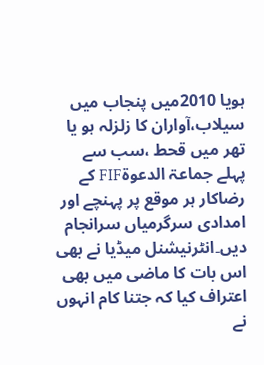ہویا 2010میں پنجاب میں سیلاب،آواران کا زلزلہ ہو یا تھر میں قحط ،سب سے پہلے جماعۃ الدعوۃFIF کے رضاکار ہر موقع پر پہنچے اور امدادی سرگرمیاں سرانجام دیں۔انٹرنیشنل میڈیا نے بھی اس بات کا ماضی میں بھی اعتراف کیا کہ جتنا کام انہوں نے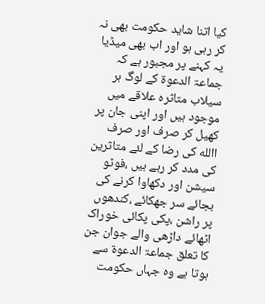کیا اتنا شاید حکومت بھی نہ کر رہی ہو اور اب بھی میڈیا یہ کہنے پر مجبور ہے کہ جماعۃ الدعوۃ کے لوگ ہر سیلاب متاثرہ علاقے میں موجود ہیں اور اپنی جان پر کھیل کر صرف اور صرف االله کی رضا کے لئے متاثرین کی مدد کر رہے ہیں ،فوٹو سیشن اور دکھاوا کرنے کی بجائے سر جھکائے ،کندھوں پر راشن ،پکی پکائی خوراک اٹھائے داڑھی والے جوان جن کا تعلق جماعۃ الدعوۃ سے ہوتا ہے وہ جہاں حکومت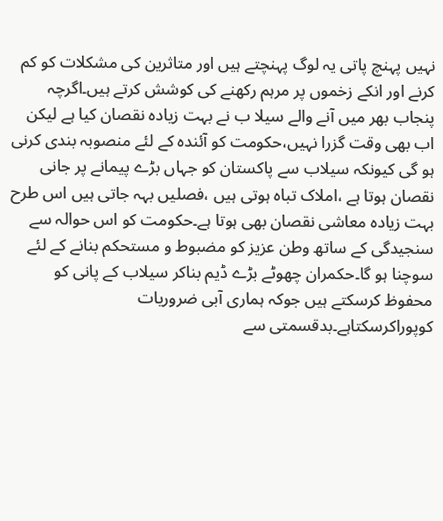نہیں پہنچ پاتی یہ لوگ پہنچتے ہیں اور متاثرین کی مشکلات کو کم کرنے اور انکے زخموں پر مرہم رکھنے کی کوشش کرتے ہیں۔اگرچہ پنجاب بھر میں آنے والے سیلا ب نے بہت زیادہ نقصان کیا ہے لیکن اب بھی وقت گزرا نہیں،حکومت کو آئندہ کے لئے منصوبہ بندی کرنی ہو گی کیونکہ سیلاب سے پاکستان کو جہاں بڑے پیمانے پر جانی نقصان ہوتا ہے ،املاک تباہ ہوتی ہیں ،فصلیں بہہ جاتی ہیں اس طرح بہت زیادہ معاشی نقصان بھی ہوتا ہے۔حکومت کو اس حوالہ سے سنجیدگی کے ساتھ وطن عزیز کو مضبوط و مستحکم بنانے کے لئے سوچنا ہو گا۔حکمران چھوٹے بڑے ڈیم بناکر سیلاب کے پانی کو محفوظ کرسکتے ہیں جوکہ ہماری آبی ضروریات کوپوراکرسکتاہے۔بدقسمتی سے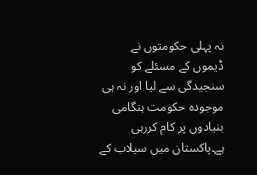نہ پہلی حکومتوں نے ڈیموں کے مسئلے کو سنجیدگی سے لیا اور نہ ہی موجودہ حکومت ہنگامی بنیادوں پر کام کررہی ہے۔پاکستان میں سیلاب کے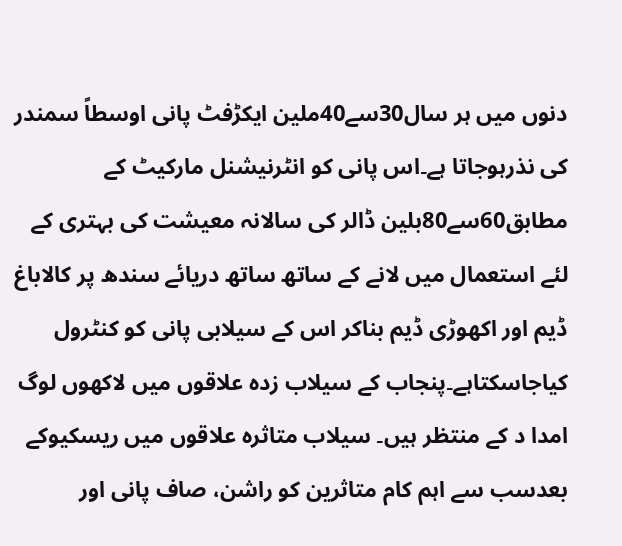دنوں میں ہر سال30سے40ملین ایکڑفٹ پانی اوسطاً سمندر کی نذرہوجاتا ہے۔اس پانی کو انٹرنیشنل مارکیٹ کے مطابق60سے80بلین ڈالر کی سالانہ معیشت کی بہتری کے لئے استعمال میں لانے کے ساتھ ساتھ دریائے سندھ پر کالاباغ ڈیم اور اکھوڑی ڈیم بناکر اس کے سیلابی پانی کو کنٹرول کیاجاسکتاہے۔پنجاب کے سیلاب زدہ علاقوں میں لاکھوں لوگ امدا د کے منتظر ہیں۔ سیلاب متاثرہ علاقوں میں ریسکیوکے بعدسب سے اہم کام متاثرین کو راشن، صاف پانی اور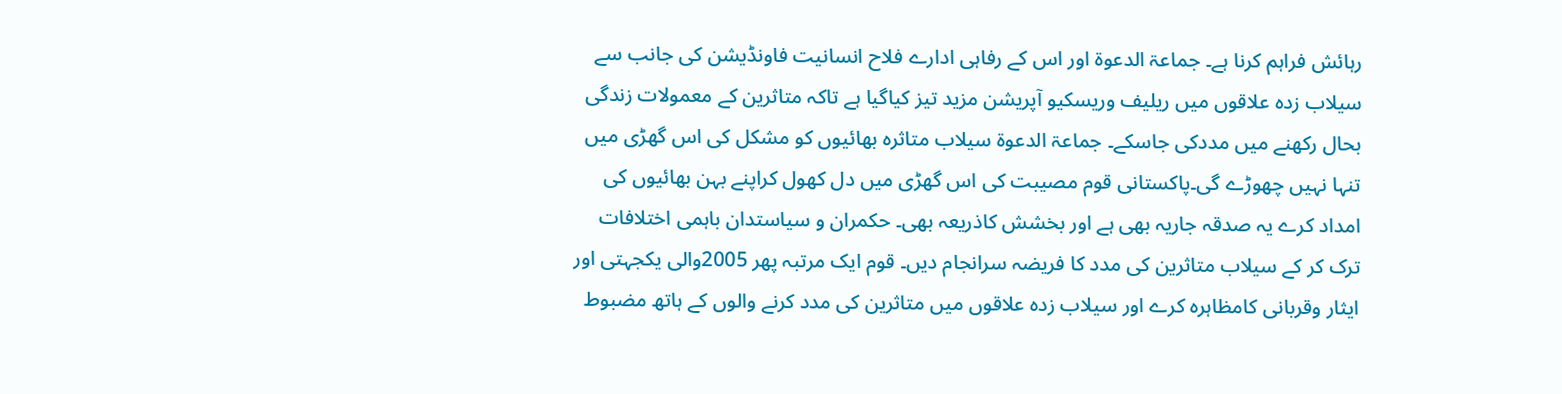رہائش فراہم کرنا ہے۔ جماعۃ الدعوۃ اور اس کے رفاہی ادارے فلاح انسانیت فاونڈیشن کی جانب سے سیلاب زدہ علاقوں میں ریلیف وریسکیو آپریشن مزید تیز کیاگیا ہے تاکہ متاثرین کے معمولات زندگی بحال رکھنے میں مددکی جاسکے۔ جماعۃ الدعوۃ سیلاب متاثرہ بھائیوں کو مشکل کی اس گھڑی میں تنہا نہیں چھوڑے گی۔پاکستانی قوم مصیبت کی اس گھڑی میں دل کھول کراپنے بہن بھائیوں کی امداد کرے یہ صدقہ جاریہ بھی ہے اور بخشش کاذریعہ بھی۔ حکمران و سیاستدان باہمی اختلافات ترک کر کے سیلاب متاثرین کی مدد کا فریضہ سرانجام دیں۔ قوم ایک مرتبہ پھر 2005والی یکجہتی اور ایثار وقربانی کامظاہرہ کرے اور سیلاب زدہ علاقوں میں متاثرین کی مدد کرنے والوں کے ہاتھ مضبوط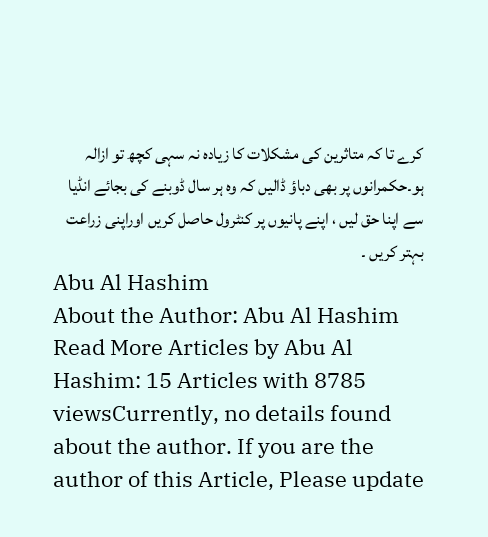کرے تا کہ متاثرین کی مشکلات کا زیادہ نہ سہی کچھ تو ازالہ ہو۔حکمرانوں پر بھی دباؤ ڈالیں کہ وہ ہر سال ڈوبنے کی بجائے انڈیا سے اپنا حق لیں ، اپنے پانیوں پر کنٹرول حاصل کریں اوراپنی زراعت بہتر کریں ۔
Abu Al Hashim
About the Author: Abu Al Hashim Read More Articles by Abu Al Hashim: 15 Articles with 8785 viewsCurrently, no details found about the author. If you are the author of this Article, Please update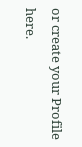or create your Profile here.